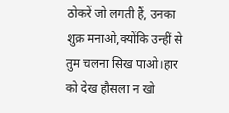ठोकरें जो लगती हैं, उनका शुक्र मनाओ,क्योंकि उन्हीं से तुम चलना सिख पाओ।हार को देख हौसला न खो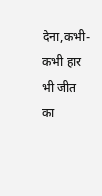देना,कभी-कभी हार भी जीत का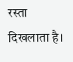रस्ता दिखलाता है।